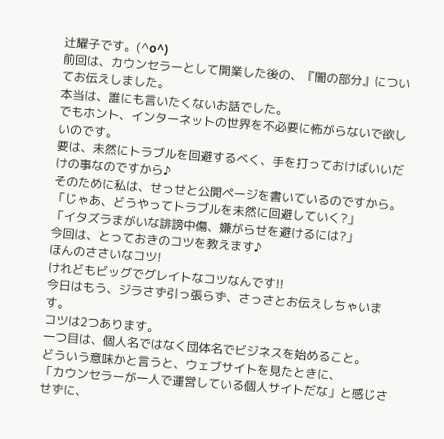辻耀子です。(^o^)
前回は、カウンセラーとして開業した後の、『闇の部分』についてお伝えしました。
本当は、誰にも言いたくないお話でした。
でもホント、インターネットの世界を不必要に怖がらないで欲しいのです。
要は、未然にトラブルを回避するべく、手を打っておけばいいだけの事なのですから♪
そのために私は、せっせと公開ページを書いているのですから。
「じゃあ、どうやってトラブルを未然に回避していく?」
「イタズラまがいな誹謗中傷、嫌がらせを避けるには?」
今回は、とっておきのコツを教えます♪
ほんのささいなコツ!
けれどもビッグでグレイトなコツなんです!!
今日はもう、ジラさず引っ張らず、さっさとお伝えしちゃいます。
コツは2つあります。
一つ目は、個人名ではなく団体名でビジネスを始めること。
どういう意味かと言うと、ウェブサイトを見たときに、
「カウンセラーが一人で運営している個人サイトだな」と感じさせずに、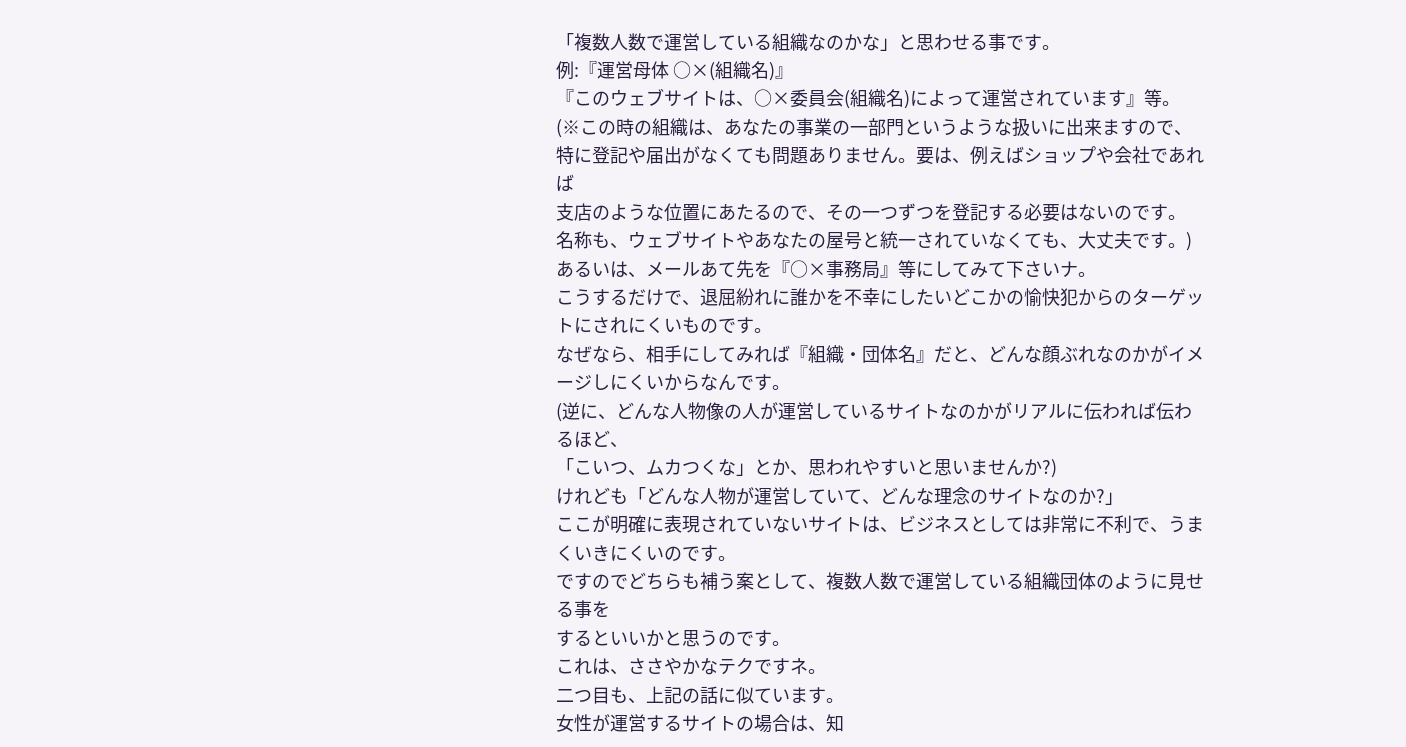「複数人数で運営している組織なのかな」と思わせる事です。
例:『運営母体 ○×(組織名)』
『このウェブサイトは、○×委員会(組織名)によって運営されています』等。
(※この時の組織は、あなたの事業の一部門というような扱いに出来ますので、
特に登記や届出がなくても問題ありません。要は、例えばショップや会社であれば
支店のような位置にあたるので、その一つずつを登記する必要はないのです。
名称も、ウェブサイトやあなたの屋号と統一されていなくても、大丈夫です。)
あるいは、メールあて先を『○×事務局』等にしてみて下さいナ。
こうするだけで、退屈紛れに誰かを不幸にしたいどこかの愉快犯からのターゲットにされにくいものです。
なぜなら、相手にしてみれば『組織・団体名』だと、どんな顔ぶれなのかがイメージしにくいからなんです。
(逆に、どんな人物像の人が運営しているサイトなのかがリアルに伝われば伝わるほど、
「こいつ、ムカつくな」とか、思われやすいと思いませんか?)
けれども「どんな人物が運営していて、どんな理念のサイトなのか?」
ここが明確に表現されていないサイトは、ビジネスとしては非常に不利で、うまくいきにくいのです。
ですのでどちらも補う案として、複数人数で運営している組織団体のように見せる事を
するといいかと思うのです。
これは、ささやかなテクですネ。
二つ目も、上記の話に似ています。
女性が運営するサイトの場合は、知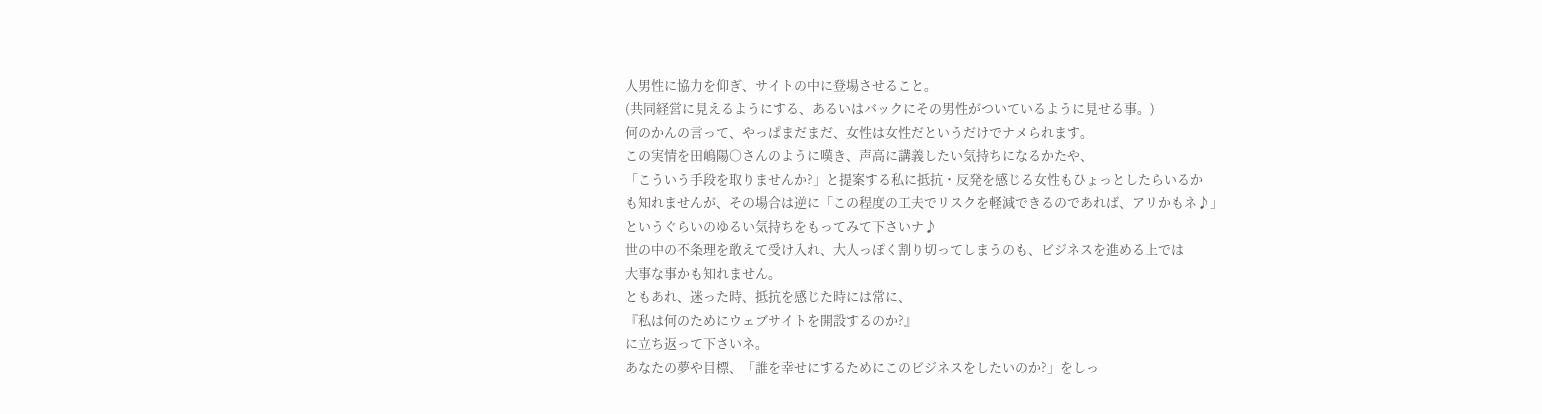人男性に協力を仰ぎ、サイトの中に登場させること。
(共同経営に見えるようにする、あるいはバックにその男性がついているように見せる事。)
何のかんの言って、やっぱまだまだ、女性は女性だというだけでナメられます。
この実情を田嶋陽○さんのように嘆き、声高に講義したい気持ちになるかたや、
「こういう手段を取りませんか?」と提案する私に抵抗・反発を感じる女性もひょっとしたらいるか
も知れませんが、その場合は逆に「この程度の工夫でリスクを軽減できるのであれば、アリかもネ♪」
というぐらいのゆるい気持ちをもってみて下さいナ♪
世の中の不条理を敢えて受け入れ、大人っぽく割り切ってしまうのも、ビジネスを進める上では
大事な事かも知れません。
ともあれ、迷った時、抵抗を感じた時には常に、
『私は何のためにウェブサイトを開設するのか?』
に立ち返って下さいネ。
あなたの夢や目標、「誰を幸せにするためにこのビジネスをしたいのか?」をしっ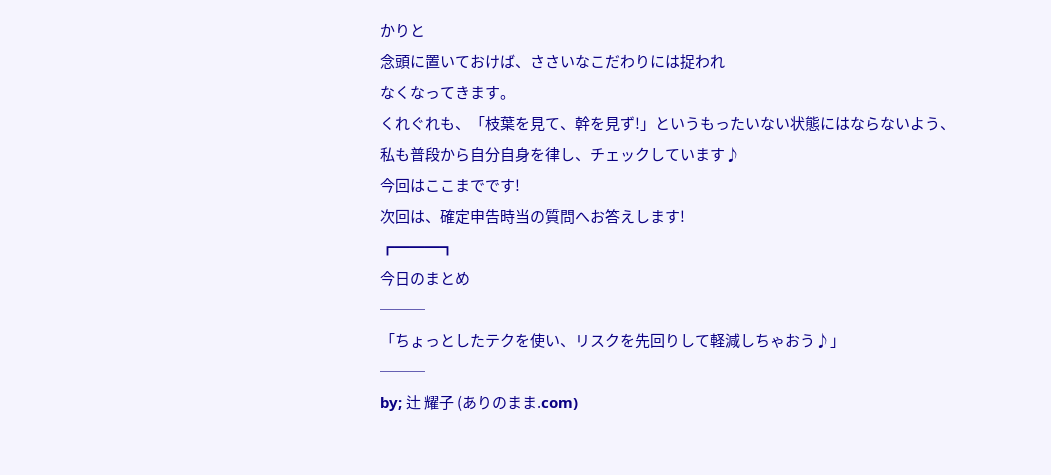かりと
念頭に置いておけば、ささいなこだわりには捉われ
なくなってきます。
くれぐれも、「枝葉を見て、幹を見ず!」というもったいない状態にはならないよう、
私も普段から自分自身を律し、チェックしています♪
今回はここまでです!
次回は、確定申告時当の質問へお答えします!
┏━━━┓
今日のまとめ
───
「ちょっとしたテクを使い、リスクを先回りして軽減しちゃおう♪」
───
by; 辻 耀子 (ありのまま.com)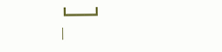┗━━━┛
|